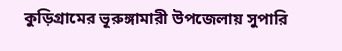কুড়িগ্রামের ভূরুঙ্গামারী উপজেলায় সুপারি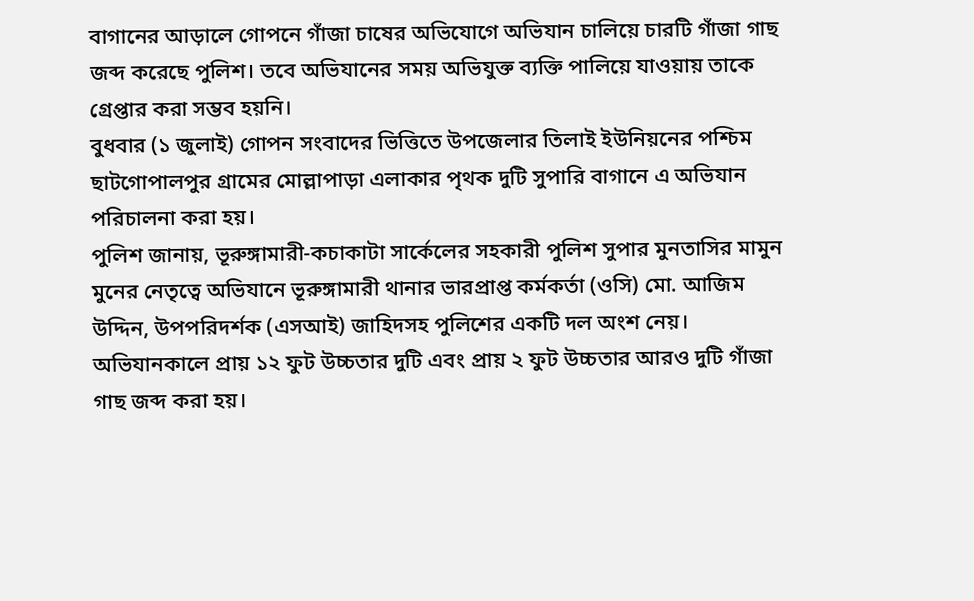বাগানের আড়ালে গোপনে গাঁজা চাষের অভিযোগে অভিযান চালিয়ে চারটি গাঁজা গাছ জব্দ করেছে পুলিশ। তবে অভিযানের সময় অভিযুক্ত ব্যক্তি পালিয়ে যাওয়ায় তাকে গ্রেপ্তার করা সম্ভব হয়নি।
বুধবার (১ জুলাই) গোপন সংবাদের ভিত্তিতে উপজেলার তিলাই ইউনিয়নের পশ্চিম ছাটগোপালপুর গ্রামের মোল্লাপাড়া এলাকার পৃথক দুটি সুপারি বাগানে এ অভিযান পরিচালনা করা হয়।
পুলিশ জানায়, ভূরুঙ্গামারী-কচাকাটা সার্কেলের সহকারী পুলিশ সুপার মুনতাসির মামুন মুনের নেতৃত্বে অভিযানে ভূরুঙ্গামারী থানার ভারপ্রাপ্ত কর্মকর্তা (ওসি) মো. আজিম উদ্দিন, উপপরিদর্শক (এসআই) জাহিদসহ পুলিশের একটি দল অংশ নেয়।
অভিযানকালে প্রায় ১২ ফুট উচ্চতার দুটি এবং প্রায় ২ ফুট উচ্চতার আরও দুটি গাঁজা গাছ জব্দ করা হয়।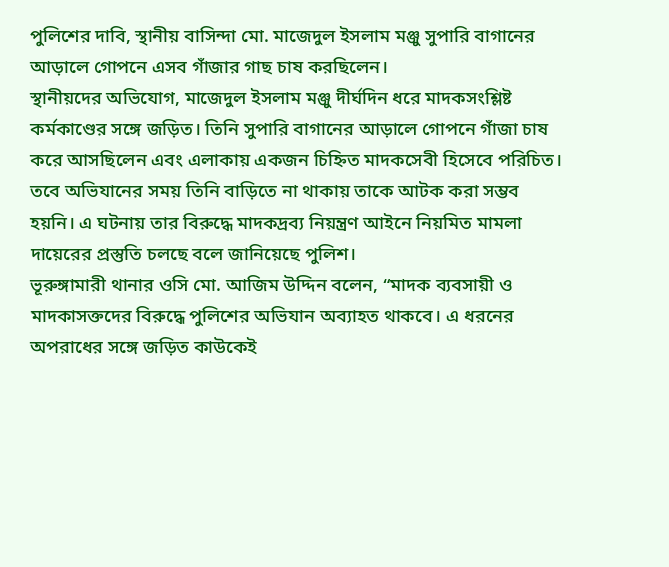পুলিশের দাবি, স্থানীয় বাসিন্দা মো. মাজেদুল ইসলাম মঞ্জু সুপারি বাগানের আড়ালে গোপনে এসব গাঁজার গাছ চাষ করছিলেন।
স্থানীয়দের অভিযোগ, মাজেদুল ইসলাম মঞ্জু দীর্ঘদিন ধরে মাদকসংশ্লিষ্ট কর্মকাণ্ডের সঙ্গে জড়িত। তিনি সুপারি বাগানের আড়ালে গোপনে গাঁজা চাষ করে আসছিলেন এবং এলাকায় একজন চিহ্নিত মাদকসেবী হিসেবে পরিচিত।
তবে অভিযানের সময় তিনি বাড়িতে না থাকায় তাকে আটক করা সম্ভব হয়নি। এ ঘটনায় তার বিরুদ্ধে মাদকদ্রব্য নিয়ন্ত্রণ আইনে নিয়মিত মামলা দায়েরের প্রস্তুতি চলছে বলে জানিয়েছে পুলিশ।
ভূরুঙ্গামারী থানার ওসি মো. আজিম উদ্দিন বলেন, “মাদক ব্যবসায়ী ও মাদকাসক্তদের বিরুদ্ধে পুলিশের অভিযান অব্যাহত থাকবে। এ ধরনের অপরাধের সঙ্গে জড়িত কাউকেই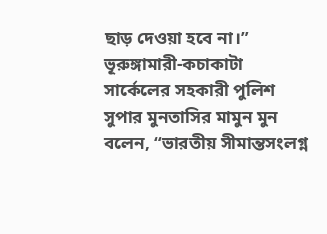ছাড় দেওয়া হবে না।”
ভূরুঙ্গামারী-কচাকাটা সার্কেলের সহকারী পুলিশ সুপার মুনতাসির মামুন মুন বলেন, “ভারতীয় সীমান্তসংলগ্ন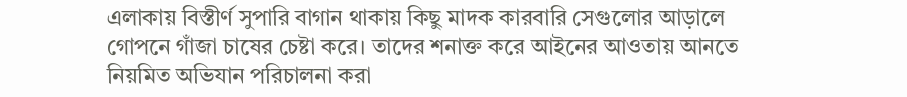এলাকায় বিস্তীর্ণ সুপারি বাগান থাকায় কিছু মাদক কারবারি সেগুলোর আড়ালে গোপনে গাঁজা চাষের চেষ্টা করে। তাদের শনাক্ত করে আইনের আওতায় আনতে নিয়মিত অভিযান পরিচালনা করা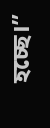হচ্ছে।”